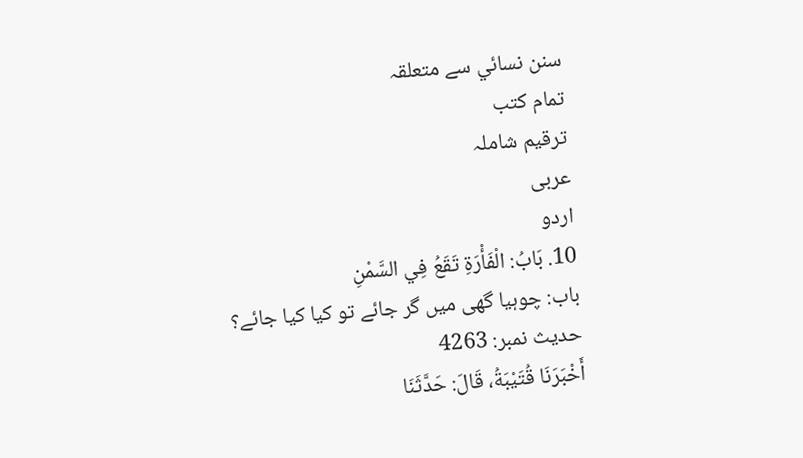سنن نسائي سے متعلقہ
تمام کتب
ترقیم شاملہ
عربی
اردو
10. بَابُ: الْفَأْرَةِ تَقَعُ فِي السَّمْنِ
باب: چوہیا گھی میں گر جائے تو کیا کیا جائے؟
حدیث نمبر: 4263
أَخْبَرَنَا قُتَيْبَةُ، قَالَ: حَدَّثَنَا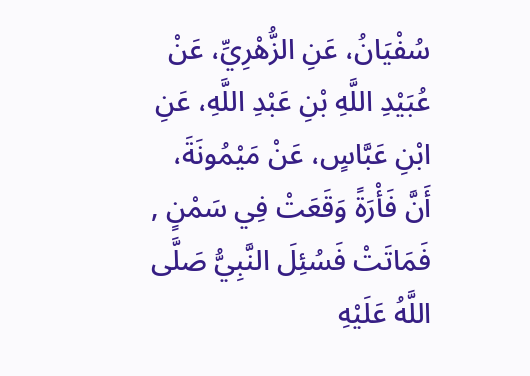سُفْيَانُ، عَنِ الزُّهْرِيِّ، عَنْ عُبَيْدِ اللَّهِ بْنِ عَبْدِ اللَّهِ، عَنِ ابْنِ عَبَّاسٍ، عَنْ مَيْمُونَةَ، أَنَّ فَأْرَةً وَقَعَتْ فِي سَمْنٍ , فَمَاتَتْ فَسُئِلَ النَّبِيُّ صَلَّى اللَّهُ عَلَيْهِ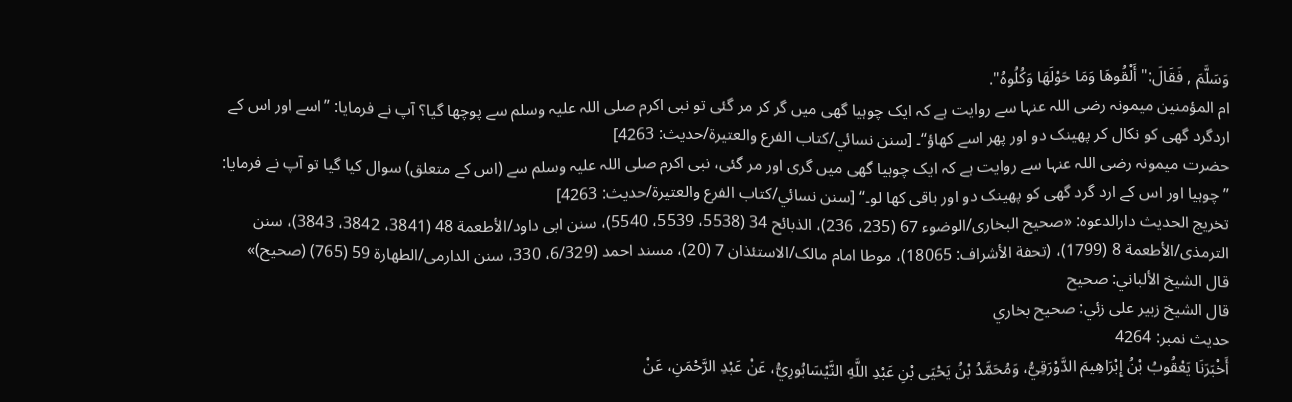وَسَلَّمَ , فَقَالَ:" أَلْقُوهَا وَمَا حَوْلَهَا وَكُلُوهُ".
ام المؤمنین میمونہ رضی اللہ عنہا سے روایت ہے کہ ایک چوہیا گھی میں گر کر مر گئی تو نبی اکرم صلی اللہ علیہ وسلم سے پوچھا گیا؟ آپ نے فرمایا: ”اسے اور اس کے اردگرد گھی کو نکال کر پھینک دو اور پھر اسے کھاؤ“۔ [سنن نسائي/كتاب الفرع والعتيرة/حدیث: 4263]
حضرت میمونہ رضی اللہ عنہا سے روایت ہے کہ ایک چوہیا گھی میں گری اور مر گئی، نبی اکرم صلی اللہ علیہ وسلم سے (اس کے متعلق) سوال کیا گیا تو آپ نے فرمایا: ”چوہیا اور اس کے ارد گرد گھی کو پھینک دو اور باقی کھا لو۔“ [سنن نسائي/كتاب الفرع والعتيرة/حدیث: 4263]
تخریج الحدیث دارالدعوہ: «صحیح البخاری/الوضوء 67 (235، 236)، الذبائح 34 (5538، 5539، 5540)، سنن ابی داود/الأطعمة 48 (3841، 3842، 3843)، سنن الترمذی/الأطعمة 8 (1799)، (تحفة الأشراف: 18065)، موطا امام مالک/الاستئذان 7 (20)، مسند احمد (6/329، 330، سنن الدارمی/الطھارة 59 (765) (صحیح)»
قال الشيخ الألباني: صحيح
قال الشيخ زبير على زئي: صحيح بخاري
حدیث نمبر: 4264
أَخْبَرَنَا يَعْقُوبُ بْنُ إِبْرَاهِيمَ الدَّوْرَقِيُّ، وَمُحَمَّدُ بْنُ يَحْيَى بْنِ عَبْدِ اللَّهِ النَّيْسَابُورِيُّ، عَنْ عَبْدِ الرَّحْمَنِ، عَنْ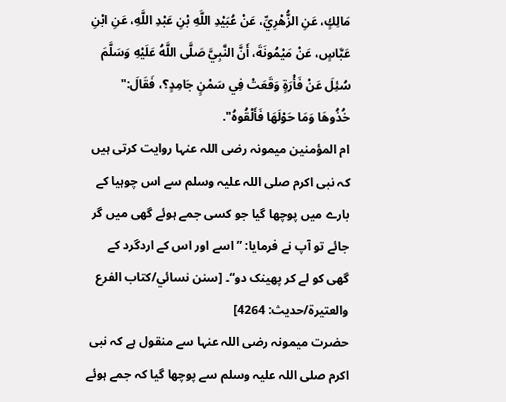مَالِكٍ، عَنِ الزُّهْرِيِّ، عَنْ عُبَيْدِ اللَّهِ بْنِ عَبْدِ اللَّهِ، عَنِ ابْنِ عَبَّاسٍ، عَنْ مَيْمُونَةَ، أَنَّ النَّبِيَّ صَلَّى اللَّهُ عَلَيْهِ وَسَلَّمَ سُئِلَ عَنْ فَأْرَةٍ وَقَعَتْ فِي سَمْنٍ جَامِدٍ؟، فَقَالَ:" خُذُوهَا وَمَا حَوْلَهَا فَأَلْقُوهُ".
ام المؤمنین میمونہ رضی اللہ عنہا روایت کرتی ہیں کہ نبی اکرم صلی اللہ علیہ وسلم سے اس چوہیا کے بارے میں پوچھا گیا جو کسی جمے ہوئے گھی میں گر جائے تو آپ نے فرمایا: ”اسے اور اس کے اردگرد کے گھی کو لے کر پھینک دو“۔ [سنن نسائي/كتاب الفرع والعتيرة/حدیث: 4264]
حضرت میمونہ رضی اللہ عنہا سے منقول ہے کہ نبی اکرم صلی اللہ علیہ وسلم سے پوچھا گیا کہ جمے ہوئے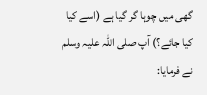گھی میں چوہا گر گیا ہے (اسے کیا کیا جائے؟) آپ صلی اللہ علیہ وسلم نے فرمایا: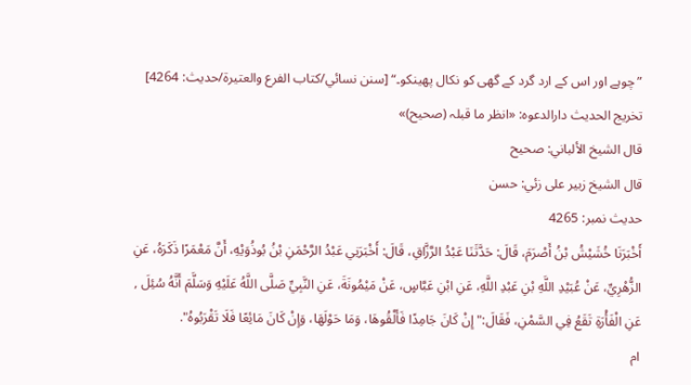”چوہے اور اس کے ارد گرد کے گھی کو نکال پھینکو۔“ [سنن نسائي/كتاب الفرع والعتيرة/حدیث: 4264]
تخریج الحدیث دارالدعوہ: «انظر ما قبلہ (صحیح)»
قال الشيخ الألباني: صحيح
قال الشيخ زبير على زئي: حسن
حدیث نمبر: 4265
أَخْبَرَنَا خُشَيْشُ بْنُ أَصْرَمَ، قَالَ: حَدَّثَنَا عَبْدُ الرَّزَّاقِ، قَالَ: أَخْبَرَنِي عَبْدُ الرَّحْمَنِ بْنُ بُوذُوَيْهِ، أَنَّ مَعْمَرًا ذَكَرَهُ، عَنِ الزُّهْرِيِّ، عَنْ عُبَيْدِ اللَّهِ بْنِ عَبْدِ اللَّهِ، عَنِ ابْنِ عَبَّاسٍ، عَنْ مَيْمُونَةَ، عَنِ النَّبِيِّ صَلَّى اللَّهُ عَلَيْهِ وَسَلَّمَ أَنَّهُ سُئِلَ , عَنِ الْفَأْرَةِ تَقَعُ فِي السَّمْنِ، فَقَالَ:" إِنْ كَانَ جَامِدًا فَأَلْقُوهَا، وَمَا حَوْلَهَا، وَإِنْ كَانَ مَائِعًا فَلَا تَقْرَبُوهُ".
ام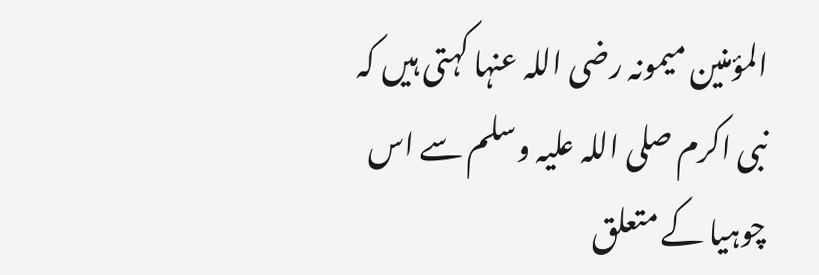المؤمنین میمونہ رضی اللہ عنہا کہتی ہیں کہ نبی اکرم صلی اللہ علیہ وسلم سے اس چوہیا کے متعلق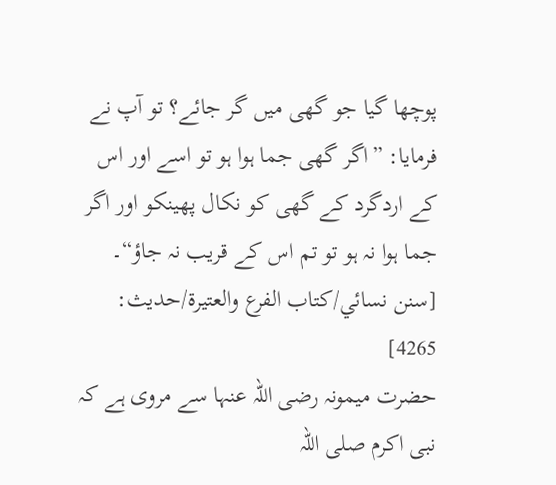پوچھا گیا جو گھی میں گر جائے؟ تو آپ نے فرمایا: ”اگر گھی جما ہوا ہو تو اسے اور اس کے اردگرد کے گھی کو نکال پھینکو اور اگر جما ہوا نہ ہو تو تم اس کے قریب نہ جاؤ“۔ [سنن نسائي/كتاب الفرع والعتيرة/حدیث: 4265]
حضرت میمونہ رضی اللہ عنہا سے مروی ہے کہ نبی اکرم صلی اللہ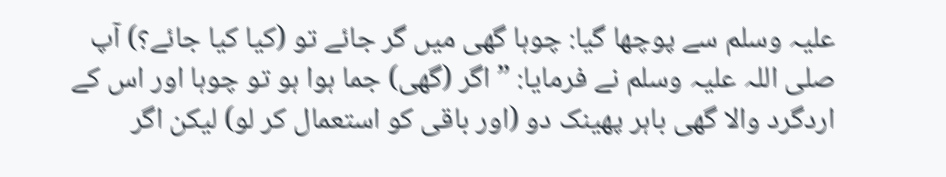علیہ وسلم سے پوچھا گیا: چوہا گھی میں گر جائے تو (کیا کیا جائے؟) آپ صلی اللہ علیہ وسلم نے فرمایا: ”اگر (گھی) جما ہوا ہو تو چوہا اور اس کے اردگرد والا گھی باہر پھینک دو (اور باقی کو استعمال کر لو) لیکن اگر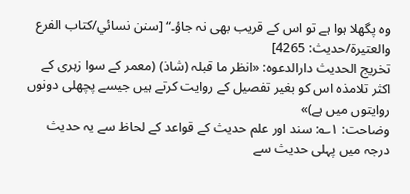وہ پگھلا ہوا ہے تو اس کے قریب بھی نہ جاؤ۔“ [سنن نسائي/كتاب الفرع والعتيرة/حدیث: 4265]
تخریج الحدیث دارالدعوہ: «انظر ما قبلہ (شاذ) (معمر کے سوا زہری کے اکثر تلامذہ اس کو بغیر تفصیل کے روایت کرتے ہیں جیسے پچھلی دونوں روایتوں میں ہے)»
وضاحت: ۱؎: سند اور علم حدیث کے قواعد کے لحاظ سے یہ حدیث درجہ میں پہلی حدیث سے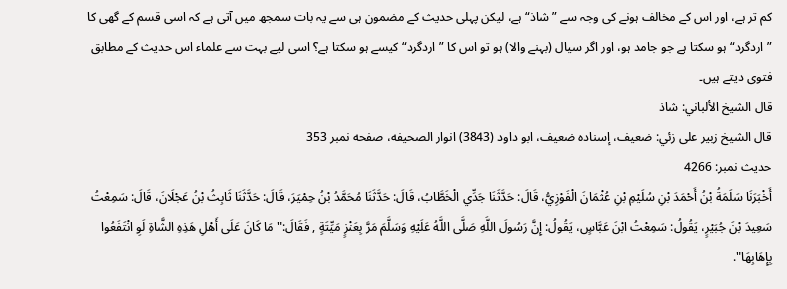کم تر ہے، اور اس کے مخالف ہونے کی وجہ سے ”شاذ“ ہے، لیکن پہلی حدیث کے مضمون ہی سے یہ بات سمجھ میں آتی ہے کہ اسی قسم کے گھی کا ”اردگرد“ ہو سکتا ہے جو جامد ہو، اور اگر سیال (بہنے والا) ہو تو اس کا ”اردگرد“ کیسے ہو سکتا ہے؟ اسی لیے بہت سے علماء اس حدیث کے مطابق فتوی دیتے ہیں۔
قال الشيخ الألباني: شاذ
قال الشيخ زبير على زئي: ضعيف، إسناده ضعيف، ابو داود (3843) انوار الصحيفه، صفحه نمبر 353
حدیث نمبر: 4266
أَخْبَرَنَا سَلَمَةُ بْنُ أَحْمَدَ بْنِ سُلَيْمِ بْنِ عُثْمَانَ الْفَوْزِيُّ، قَالَ: حَدَّثَنَا جَدِّي الْخَطَّابُ، قَالَ: حَدَّثَنَا مُحَمَّدُ بْنُ حِمْيَرَ، قَالَ: حَدَّثَنَا ثَابِثُ بْنُ عَجْلَانَ، قَالَ: سَمِعْتُ سَعِيدَ بْنَ جُبَيْرٍ، يَقُولُ: سَمِعْتُ ابْنَ عَبَّاسٍ، يَقُولُ: إِنَّ رَسُولَ اللَّهِ صَلَّى اللَّهُ عَلَيْهِ وَسَلَّمَ مَرَّ بِعَنْزٍ مَيِّتَةٍ , فَقَالَ:" مَا كَانَ عَلَى أَهْلِ هَذِهِ الشَّاةِ لَوِ انْتَفَعُوا بِإِهَابِهَا".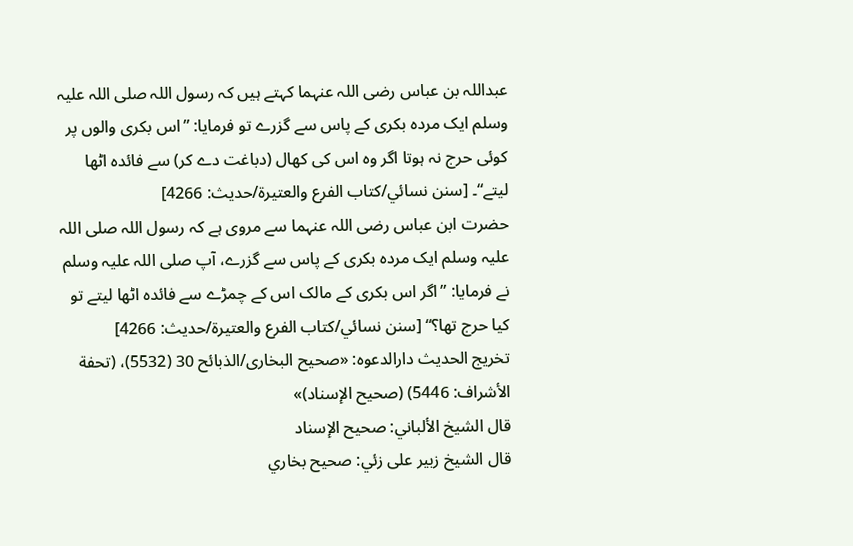عبداللہ بن عباس رضی اللہ عنہما کہتے ہیں کہ رسول اللہ صلی اللہ علیہ وسلم ایک مردہ بکری کے پاس سے گزرے تو فرمایا: ”اس بکری والوں پر کوئی حرج نہ ہوتا اگر وہ اس کی کھال (دباغت دے کر) سے فائدہ اٹھا لیتے“۔ [سنن نسائي/كتاب الفرع والعتيرة/حدیث: 4266]
حضرت ابن عباس رضی اللہ عنہما سے مروی ہے کہ رسول اللہ صلی اللہ علیہ وسلم ایک مردہ بکری کے پاس سے گزرے، آپ صلی اللہ علیہ وسلم نے فرمایا: ”اگر اس بکری کے مالک اس کے چمڑے سے فائدہ اٹھا لیتے تو کیا حرج تھا؟“ [سنن نسائي/كتاب الفرع والعتيرة/حدیث: 4266]
تخریج الحدیث دارالدعوہ: «صحیح البخاری/الذبائح 30 (5532)، (تحفة الأشراف: 5446) (صحیح الإسناد)»
قال الشيخ الألباني: صحيح الإسناد
قال الشيخ زبير على زئي: صحيح بخاري